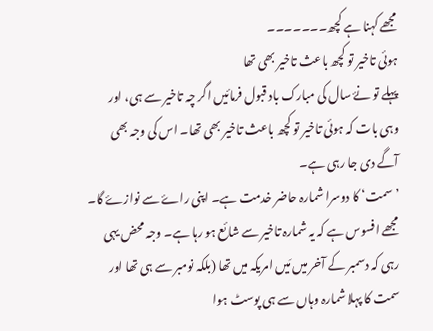مجھے کہنا ہے کچھ۔۔۔۔۔۔۔
ہوئی تاخیر تو کچھ باعث تاخیر بھی تھا
پہلے تو نۓ سال کی مبارک باد قبول فرمائیں اگر چہ تاخیر سے ہی، اور وہی بات کہ ہوئی تاخیر تو کچھ باعث تاخیر بھی تھا۔ اس کی وجہ بھی آگے دی جا رہی ہے۔
’سمت‘ کا دوسرا شمارہ حاضر خدمت ہے۔ اپنی راۓ سے نوازۓ گا۔ مجھے افسوس ہے کہ یہ شمارہ تاخیر سے شائع ہو رہا ہے۔ وجہ محض یہی رہی کہ دسمبر کے آخر میں مَیں امریکہ میں تھا (بلکہ نومبر سے ہی تھا اور سمت کا پہلا شمارہ وہاں سے ہی پوسٹ ہوا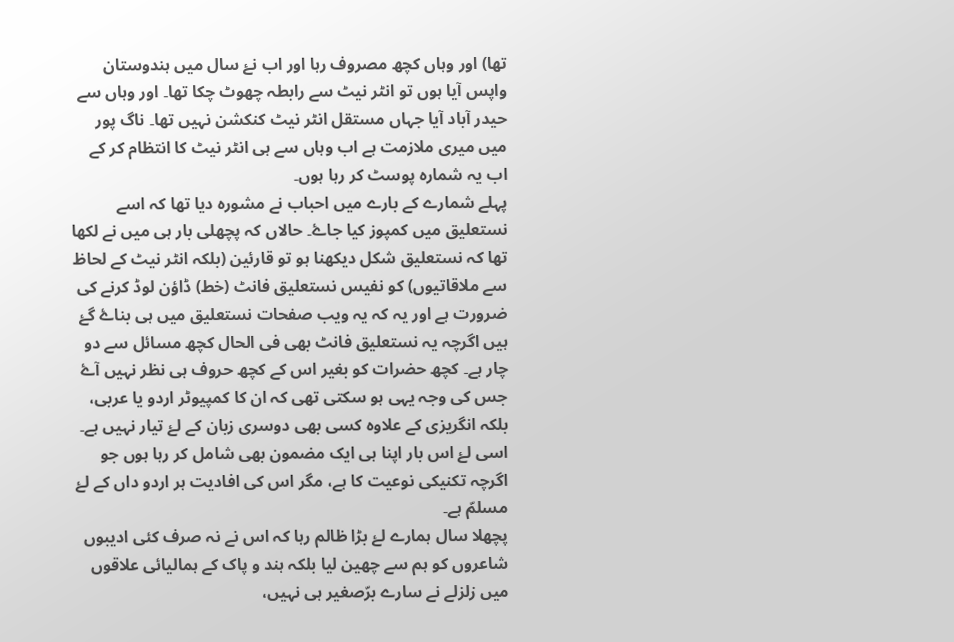تھا) اور وہاں کچھ مصروف رہا اور اب نۓ سال میں ہندوستان واپس آیا ہوں تو انٹر نیٹ سے رابطہ چھوٹ چکا تھا۔ اور وہاں سے حیدر آباد آیا جہاں مستقل انٹر نیٹ کنکشن نہیں تھا۔ ناگ پور میں میری ملازمت ہے اب وہاں سے ہی انٹر نیٹ کا انتظام کر کے اب یہ شمارہ پوسٹ کر رہا ہوں۔
پہلے شمارے کے بارے میں احباب نے مشورہ دیا تھا کہ اسے نستعلیق میں کمپوز کیا جاۓ۔ حالاں کہ پچھلی بار ہی میں نے لکھا تھا کہ نستعلیق شکل دیکھنا ہو تو قارئین (بلکہ انٹر نیٹ کے لحاظ سے ملاقاتیوں) کو نفیس نستعلیق فانٹ (خط) ڈاؤن لوڈ کرنے کی ضرورت ہے اور یہ کہ یہ ویب صفحات نستعلیق میں ہی بناۓ گۓ ہیں اگرچہ یہ نستعلیق فانٹ بھی فی الحال کچھ مسائل سے دو چار ہے۔ کچھ حضرات کو بغیر اس کے کچھ حروف ہی نظر نہیں آۓ جس کی وجہ یہی ہو سکتی تھی کہ ان کا کمپیوٹر اردو یا عربی، بلکہ انگریزی کے علاوہ کسی بھی دوسری زبان کے لۓ تیار نہیں ہے۔ اسی لۓ اس بار اپنا ہی ایک مضمون بھی شامل کر رہا ہوں جو اگرچہ تکنیکی نوعیت کا ہے، مگر اس کی افادیت ہر اردو داں کے لۓ مسلمّ ہے۔
پچھلا سال ہمارے لۓ بڑا ظالم رہا کہ اس نے نہ صرف کئی ادیبوں شاعروں کو ہم سے چھین لیا بلکہ ہند و پاک کے ہمالیائی علاقوں میں زلزلے نے سارے برّصغیر ہی نہیں،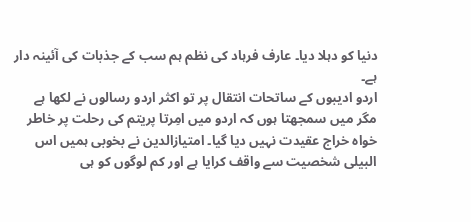دنیا کو دہلا دیا۔ عارف فرہاد کی نظم ہم سب کے جذبات کی آئینہ دار ہے۔
اردو ادیبوں کے ساتحات انتقال پر تو اکثر اردو رسالوں نے لکھا ہے مگر میں سمجھتا ہوں کہ اردو میں امِرتا پریتم کی رحلت پر خاطر خواہ خراج عقیدت نہیں دیا گیا۔ امتیازالدین نے بخوبی ہمیں اس البیلی شخصیت سے واقف کرایا ہے اور کم لوگوں کو ہی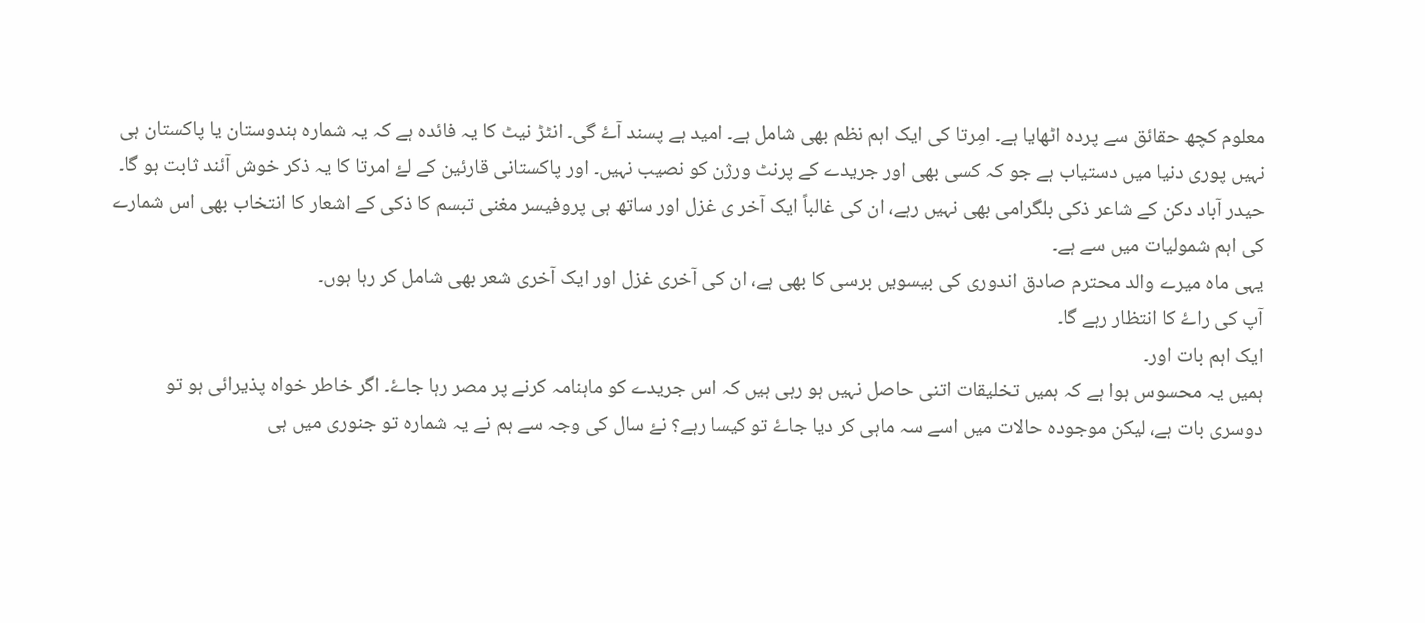معلوم کچھ حقائق سے پردہ اٹھایا ہے۔ امِرتا کی ایک اہم نظم بھی شامل ہے۔ امید ہے پسند آۓ گی۔ انٹڑ نیٹ کا یہ فائدہ ہے کہ یہ شمارہ ہندوستان یا پاکستان ہی نہیں پوری دنیا میں دستیاب ہے جو کہ کسی بھی اور جریدے کے پرنٹ ورژن کو نصیب نہیں۔ اور پاکستانی قارئین کے لۓ امرتا کا یہ ذکر خوش آئند ثابت ہو گا۔
حیدر آباد دکن کے شاعر ذکی بلگرامی بھی نہیں رہے، ان کی غالباً ایک آخر ی غزل اور ساتھ ہی پروفیسر مغنی تبسم کا ذکی کے اشعار کا انتخاب بھی اس شمارے کی اہم شمولیات میں سے ہے۔
یہی ماہ میرے والد محترم صادق اندوری کی بیسویں برسی کا بھی ہے، ان کی آخری غزل اور ایک آخری شعر بھی شامل کر رہا ہوں۔
آپ کی راۓ کا انتظار رہے گا۔
ایک اہم بات اور۔
ہمیں یہ محسوس ہوا ہے کہ ہمیں تخلیقات اتنی حاصل نہیں ہو رہی ہیں کہ اس جریدے کو ماہنامہ کرنے پر مصر رہا جاۓ۔ اگر خاطر خواہ پذیرائی ہو تو دوسری بات ہے، لیکن موجودہ حالات میں اسے سہ ماہی کر دیا جاۓ تو کیسا رہے؟ نۓ سال کی وجہ سے ہم نے یہ شمارہ تو جنوری میں ہی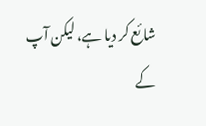شائع کر دیا ہے، لیکن آپ کے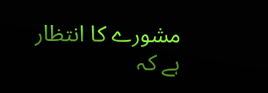مشورے کا انتظار ہے کہ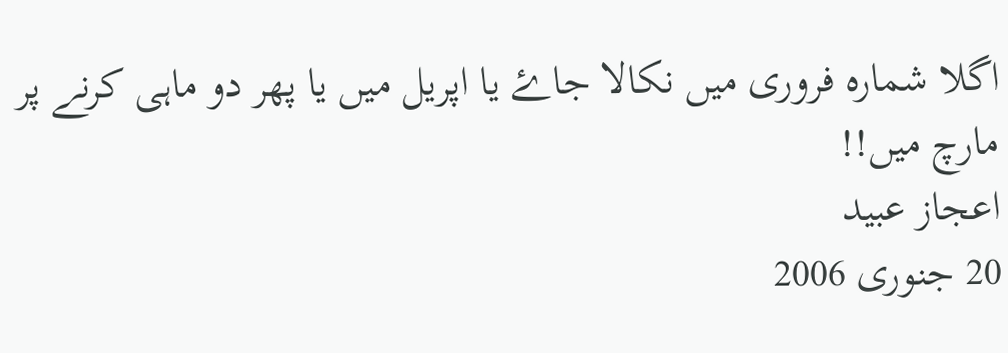اگلا شمارہ فروری میں نکالا جاۓ یا اپریل میں یا پھر دو ماہی کرنے پر مارچ میں!!
اعجاز عبید
20 جنوری 2006